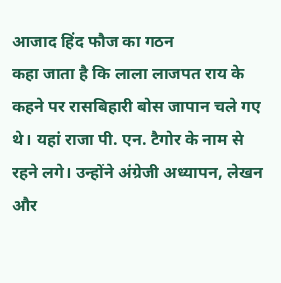आजाद हिंद फौज का गठन
कहा जाता है कि लाला लाजपत राय के कहने पर रासबिहारी बोस जापान चले गए थे। यहां राजा पी. एन. टैगोर के नाम से रहने लगे। उन्होंने अंग्रेजी अध्यापन, लेखन और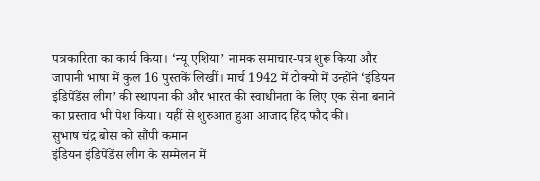पत्रकारिता का कार्य किया। ‘न्यू एशिया’ नामक समाचार-पत्र शुरू किया और जापानी भाषा में कुल 16 पुस्तकें लिखीं। मार्च 1942 में टोक्यो में उन्होंने ‘इंडियन इंडिपेंडेंस लीग’ की स्थापना की और भारत की स्वाधीनता के लिए एक सेना बनाने का प्रस्ताव भी पेश किया। यहीं से शुरुआत हुआ आजाद हिंद फौद की।
सुभाष चंद्र बोस को सौंपी कमान
इंडियन इंडिपेंडेंस लीग के सम्मेलन में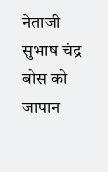नेताजी सुभाष चंद्र बोस को जापान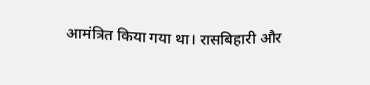आमंत्रित किया गया था। रासबिहारी और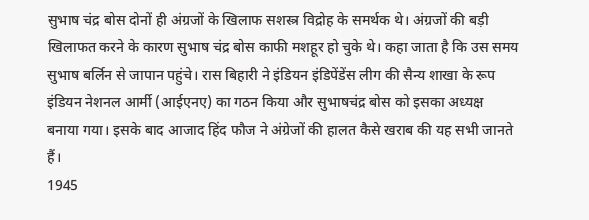सुभाष चंद्र बोस दोनों ही अंग्रजों के खिलाफ सशस्त्र विद्रोह के समर्थक थे। अंग्रजों की बड़ी खिलाफत करने के कारण सुभाष चंद्र बोस काफी मशहूर हो चुके थे। कहा जाता है कि उस समय सुभाष बर्लिन से जापान पहुंचे। रास बिहारी ने इंडियन इंडिपेंडेंस लीग की सैन्य शाखा के रूप इंडियन नेशनल आर्मी (आईएनए) का गठन किया और सुभाषचंद्र बोस को इसका अध्यक्ष बनाया गया। इसके बाद आजाद हिंद फौज ने अंग्रेजों की हालत कैसे खराब की यह सभी जानते हैं।
1945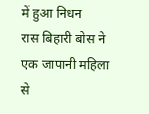में हुआ निधन
रास बिहारी बोस ने एक जापानी महिला से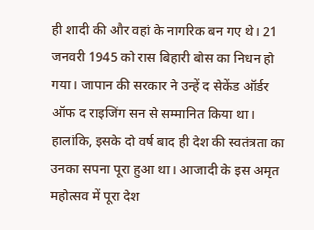ही शादी की और वहां के नागरिक बन गए थे। 21 जनवरी 1945 को रास बिहारी बोस का निधन हो गया। जापान की सरकार ने उन्हें द सेकेंड ऑर्डर ऑफ द राइजिंग सन से सम्मानित किया था। हालांकि, इसके दो वर्ष बाद ही देश की स्वतंत्रता का उनका सपना पूरा हुआ था। आजादी के इस अमृत महोत्सव में पूरा देश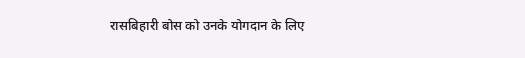रासबिहारी बोस को उनके योगदान के लिए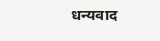धन्यवाद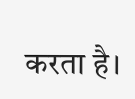करता है।